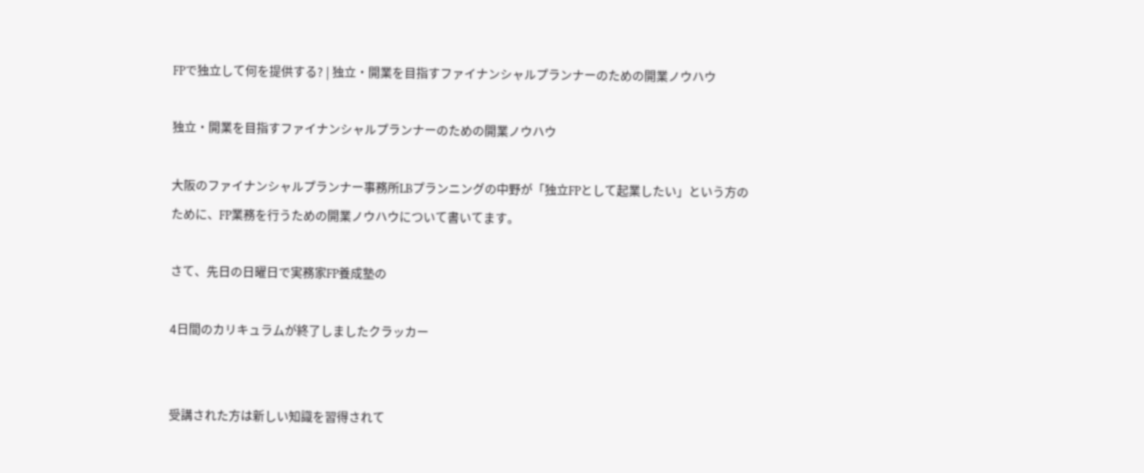FPで独立して何を提供する? | 独立・開業を目指すファイナンシャルプランナーのための開業ノウハウ

独立・開業を目指すファイナンシャルプランナーのための開業ノウハウ

大阪のファイナンシャルプランナー事務所LBプランニングの中野が「独立FPとして起業したい」という方のために、FP業務を行うための開業ノウハウについて書いてます。

さて、先日の日曜日で実務家FP養成塾の

4日間のカリキュラムが終了しましたクラッカー


受講された方は新しい知識を習得されて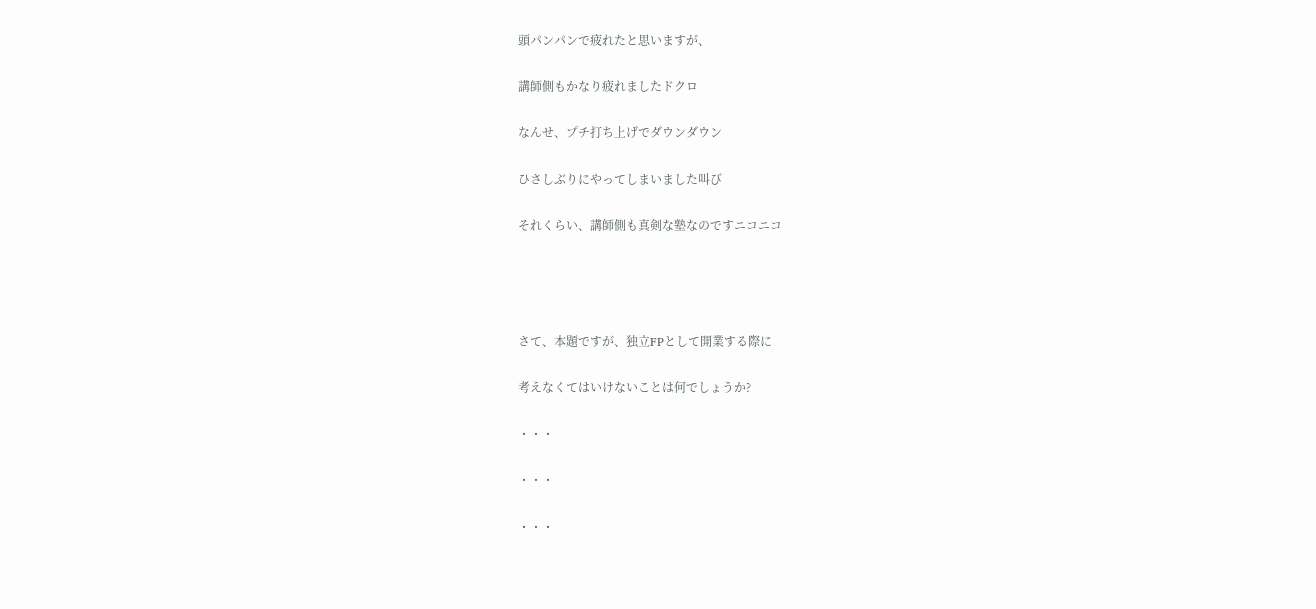頭パンパンで疲れたと思いますが、

講師側もかなり疲れましたドクロ

なんせ、プチ打ち上げでダウンダウン

ひさしぶりにやってしまいました叫び

それくらい、講師側も真剣な塾なのですニコニコ




さて、本題ですが、独立FPとして開業する際に

考えなくてはいけないことは何でしょうか?

・・・

・・・

・・・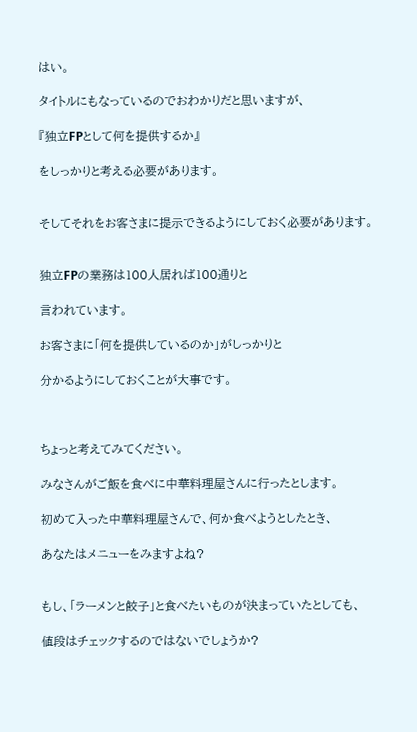はい。

タイトルにもなっているのでおわかりだと思いますが、

『独立FPとして何を提供するか』

をしっかりと考える必要があります。


そしてそれをお客さまに提示できるようにしておく必要があります。


独立FPの業務は100人居れば100通りと

言われています。

お客さまに「何を提供しているのか」がしっかりと

分かるようにしておくことが大事です。



ちょっと考えてみてください。

みなさんがご飯を食べに中華料理屋さんに行ったとします。

初めて入った中華料理屋さんで、何か食べようとしたとき、

あなたはメニューをみますよね?


もし、「ラーメンと餃子」と食べたいものが決まっていたとしても、

値段はチェックするのではないでしょうか?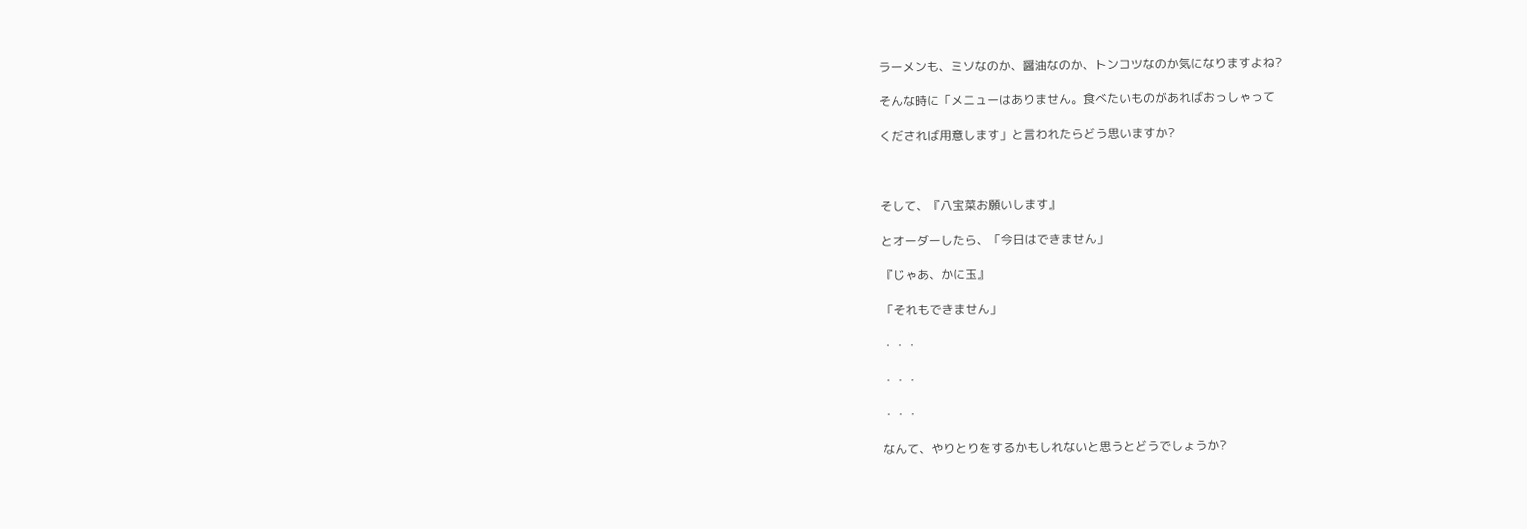ラーメンも、ミソなのか、醤油なのか、トンコツなのか気になりますよね?

そんな時に「メニューはありません。食べたいものがあればおっしゃって

くだされば用意します」と言われたらどう思いますか?



そして、『八宝菜お願いします』

とオーダーしたら、「今日はできません」

『じゃあ、かに玉』

「それもできません」

・・・

・・・

・・・

なんて、やりとりをするかもしれないと思うとどうでしょうか?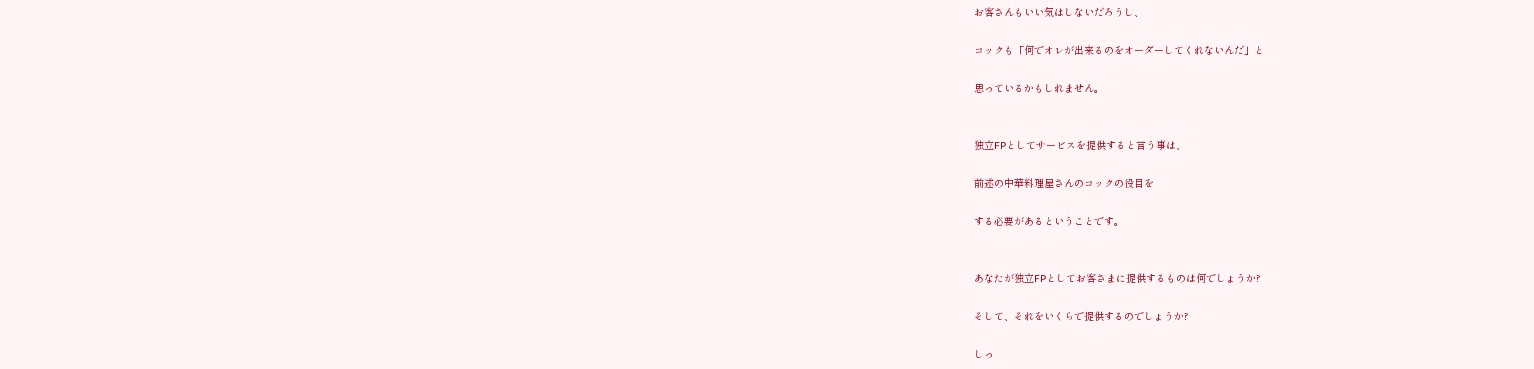お客さんもいい気はしないだろうし、

コックも「何でオレが出来るのをオーダーしてくれないんだ」と

思っているかもしれません。


独立FPとしてサービスを提供すると言う事は、

前述の中華料理屋さんのコックの役目を

する必要があるということです。


あなたが独立FPとしてお客さまに提供するものは何でしょうか?

そして、それをいくらで提供するのでしょうか?

しっ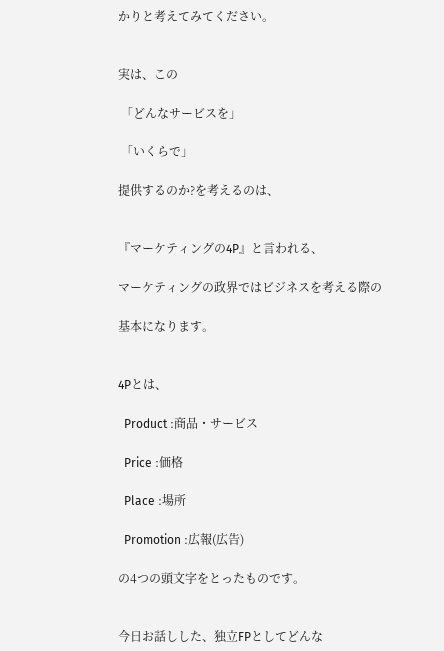かりと考えてみてください。


実は、この

 「どんなサービスを」

 「いくらで」

提供するのか?を考えるのは、


『マーケティングの4P』と言われる、

マーケティングの政界ではビジネスを考える際の

基本になります。


4Pとは、

  Product :商品・サービス

  Price :価格

  Place :場所

  Promotion :広報(広告)

の4つの頭文字をとったものです。


今日お話しした、独立FPとしてどんな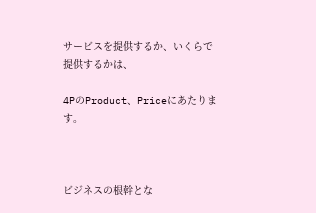サービスを提供するか、いくらで提供するかは、

4PのProduct、Priceにあたります。



ビジネスの根幹とな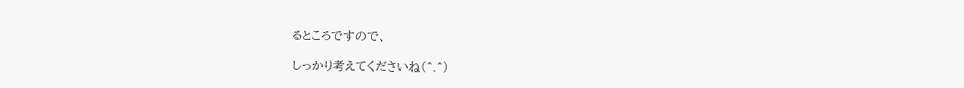るところですので、

しっかり考えてくださいね(^.^)